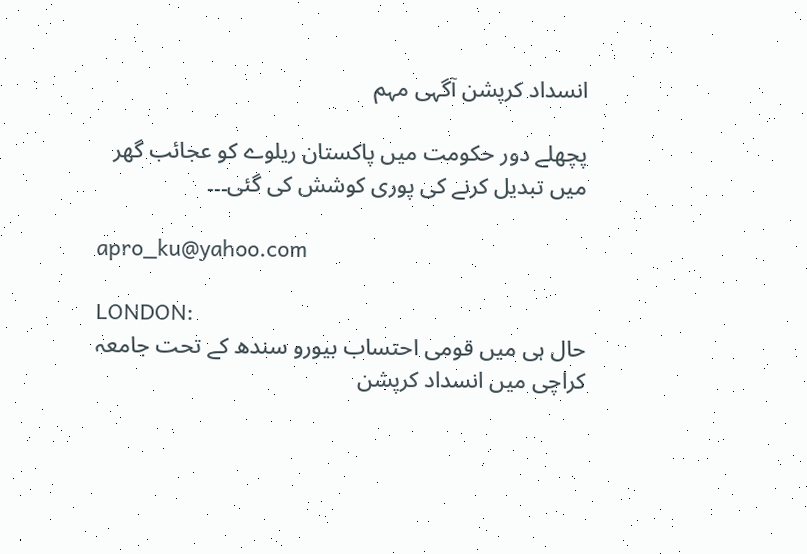انسداد کرپشن آگہی مہم

پچھلے دور حکومت میں پاکستان ریلوے کو عجائب گھر میں تبدیل کرنے کی پوری کوشش کی گئی۔۔۔

apro_ku@yahoo.com

LONDON:
حال ہی میں قومی احتساب بیورو سندھ کے تحت جامعہ کراچی میں انسداد کرپشن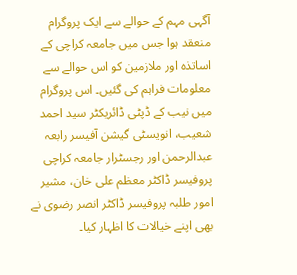آگہی مہم کے حوالے سے ایک پروگرام منعقد ہوا جس میں جامعہ کراچی کے اساتذہ اور ملازمین کو اس حوالے سے معلومات فراہم کی گئیں۔ اس پروگرام میں نیب کے ڈپٹی ڈائریکٹر سید احمد شعیب، انویسٹی گیشن آفیسر رابعہ عبدالرحمن اور رجسٹرار جامعہ کراچی پروفیسر ڈاکٹر معظم علی خان، مشیر امور طلبہ پروفیسر ڈاکٹر انصر رضوی نے بھی اپنے خیالات کا اظہار کیا۔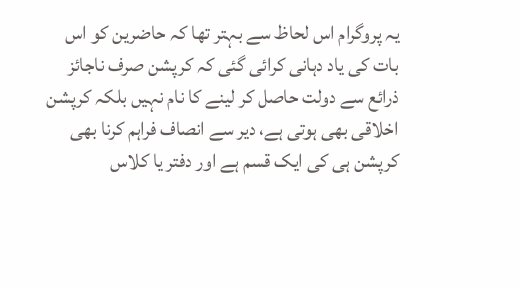یہ پروگرام اس لحاظ سے بہتر تھا کہ حاضرین کو اس بات کی یاد دہانی کرائی گئی کہ کرپشن صرف ناجائز ذرائع سے دولت حاصل کر لینے کا نام نہیں بلکہ کرپشن اخلاقی بھی ہوتی ہے، دیر سے انصاف فراہم کرنا بھی کرپشن ہی کی ایک قسم ہے اور دفتر یا کلاس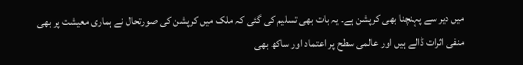میں دیر سے پہنچنا بھی کرپشن ہے۔ یہ بات بھی تسلیم کی گئی کہ ملک میں کرپشن کی صورتحال نے ہماری معیشت پر بھی منفی اثرات ڈالے ہیں اور عالمی سطح پر اعتماد اور ساکھ بھی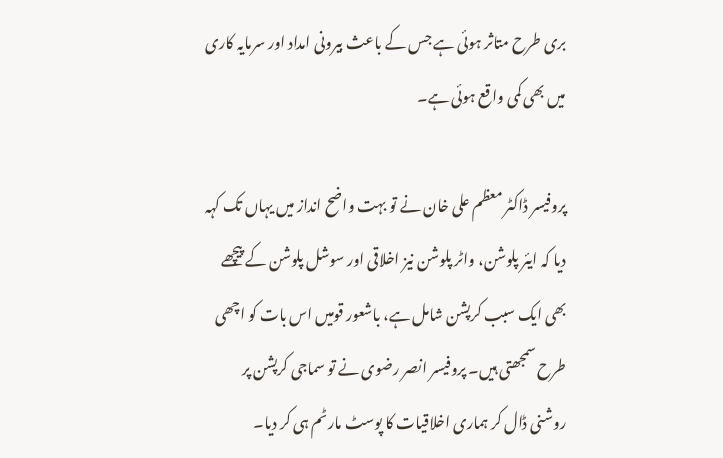بری طرح متاثر ہوئی ہے جس کے باعث بیرونی امداد اور سرمایہ کاری میں بھی کمی واقع ہوئی ہے۔

پروفیسر ڈاکٹر معظم علی خان نے تو بہت واضح انداز میں یہاں تک کہہ دیا کہ ایئر پلوشن، واٹر پلوشن نیز اخلاقی اور سوشل پلوشن کے پیچھے بھی ایک سبب کرپشن شامل ہے، باشعور قومیں اس بات کو اچھی طرح سمجھتی ہیں۔ پروفیسر انصر رضوی نے تو سماجی کرپشن پر روشنی ڈال کر ہماری اخلاقیات کا پوسٹ مارٹم ہی کر دیا۔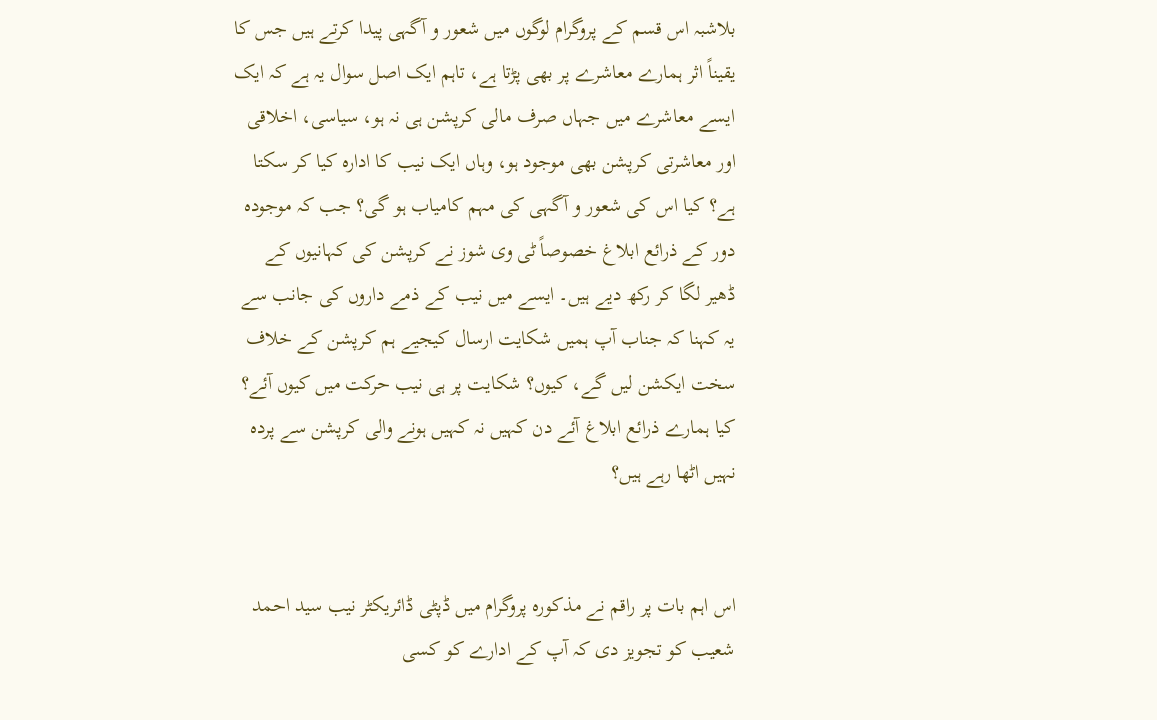بلاشبہ اس قسم کے پروگرام لوگوں میں شعور و آگہی پیدا کرتے ہیں جس کا یقیناً اثر ہمارے معاشرے پر بھی پڑتا ہے، تاہم ایک اصل سوال یہ ہے کہ ایک ایسے معاشرے میں جہاں صرف مالی کرپشن ہی نہ ہو، سیاسی، اخلاقی اور معاشرتی کرپشن بھی موجود ہو، وہاں ایک نیب کا ادارہ کیا کر سکتا ہے؟ کیا اس کی شعور و آگہی کی مہم کامیاب ہو گی؟ جب کہ موجودہ دور کے ذرائع ابلاغ خصوصاً ٹی وی شوز نے کرپشن کی کہانیوں کے ڈھیر لگا کر رکھ دیے ہیں۔ ایسے میں نیب کے ذمے داروں کی جانب سے یہ کہنا کہ جناب آپ ہمیں شکایت ارسال کیجیے ہم کرپشن کے خلاف سخت ایکشن لیں گے، کیوں؟ شکایت پر ہی نیب حرکت میں کیوں آئے؟ کیا ہمارے ذرائع ابلاغ آئے دن کہیں نہ کہیں ہونے والی کرپشن سے پردہ نہیں اٹھا رہے ہیں؟


اس اہم بات پر راقم نے مذکورہ پروگرام میں ڈپٹی ڈائریکٹر نیب سید احمد شعیب کو تجویز دی کہ آپ کے ادارے کو کسی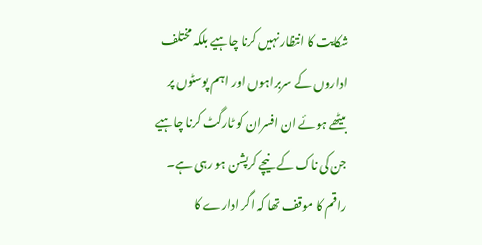شکایت کا انتظار نہیں کرنا چاہیے بلکہ مختلف اداروں کے سربراہوں اور اہم پوسٹوں پر بیٹھے ہوئے ان افسران کو ٹارگٹ کرنا چاہیے جن کی ناک کے نیچے کرپشن ہو رہی ہے۔ راقم کا موقف تھا کہ اگر ادارے کا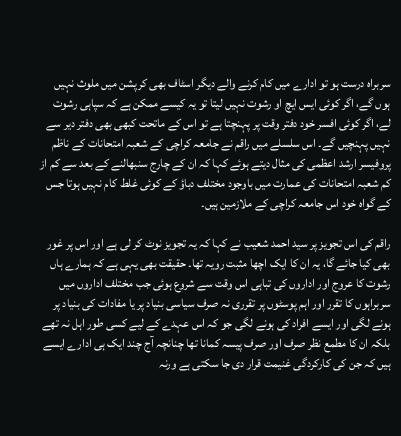سربراہ درست ہو تو ادارے میں کام کرنے والے دیگر اسٹاف بھی کرپشن میں ملوث نہیں ہوں گے، اگر کوئی ایس ایچ او رشوت نہیں لیتا تو یہ کیسے ممکن ہے کہ سپاہی رشوت لے، اگر کوئی افسر خود دفتر وقت پر پہنچتا ہے تو اس کے ماتحت کبھی بھی دفتر دیر سے نہیں پہنچیں گے۔ اس سلسلے میں راقم نے جامعہ کراچی کے شعبہ امتحانات کے ناظم پروفیسر ارشد اعظمی کی مثال دیتے ہوئے کہا کہ ان کے چارج سنبھالنے کے بعد سے کم از کم شعبہ امتحانات کی عمارت میں باوجود مختلف دباؤ کے کوئی غلط کام نہیں ہوتا جس کے گواہ خود اس جامعہ کراچی کے ملازمین ہیں۔

راقم کی اس تجویز پر سید احمد شعیب نے کہا کہ یہ تجویز نوٹ کر لی ہے اور اس پر غور بھی کیا جائے گا، یہ ان کا ایک اچھا مثبت رویہ تھا۔ حقیقت بھی یہی ہے کہ ہمارے ہاں رشوت کا عروج اور اداروں کی تباہی اس وقت سے شروع ہوئی جب مختلف اداروں میں سربراہوں کا تقرر اور اہم پوسٹوں پر تقرری نہ صرف سیاسی بنیاد پر یا مفادات کی بنیاد پر ہونے لگی اور ایسے افراد کی ہونے لگی جو کہ اس عہدے کے لیے کسی طور اہل نہ تھے بلکہ ان کا مطمع نظر صرف اور صرف پیسہ کمانا تھا چنانچہ آج چند ایک ہی ادارے ایسے ہیں کہ جن کی کارکردگی غنیمت قرار دی جا سکتی ہے ورنہ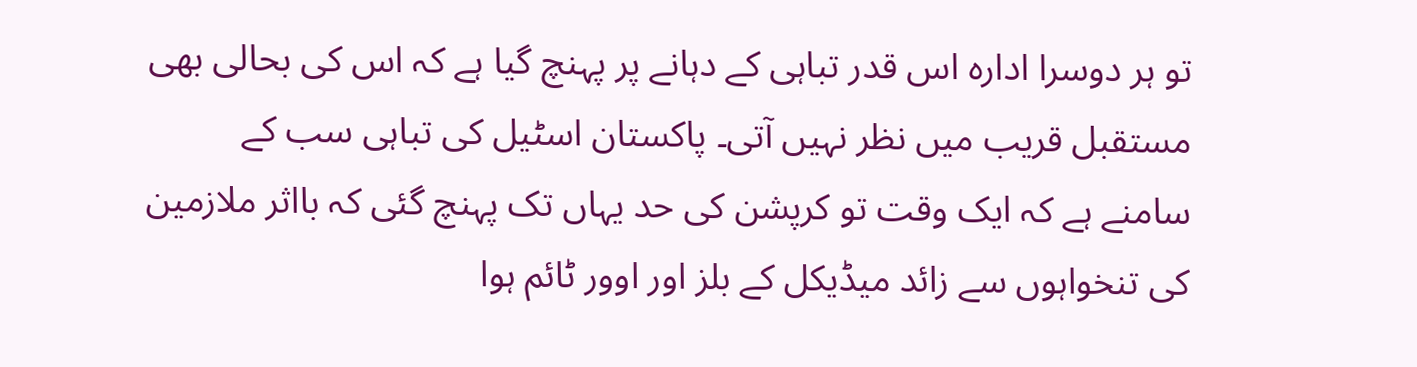تو ہر دوسرا ادارہ اس قدر تباہی کے دہانے پر پہنچ گیا ہے کہ اس کی بحالی بھی مستقبل قریب میں نظر نہیں آتی۔ پاکستان اسٹیل کی تباہی سب کے سامنے ہے کہ ایک وقت تو کرپشن کی حد یہاں تک پہنچ گئی کہ بااثر ملازمین کی تنخواہوں سے زائد میڈیکل کے بلز اور اوور ٹائم ہوا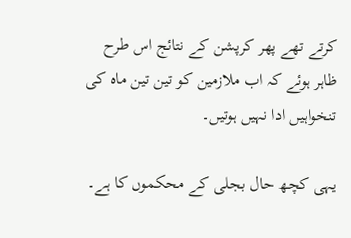کرتے تھے پھر کرپشن کے نتائج اس طرح ظاہر ہوئے کہ اب ملازمین کو تین تین ماہ کی تنخواہیں ادا نہیں ہوتیں۔

یہی کچھ حال بجلی کے محکموں کا ہے۔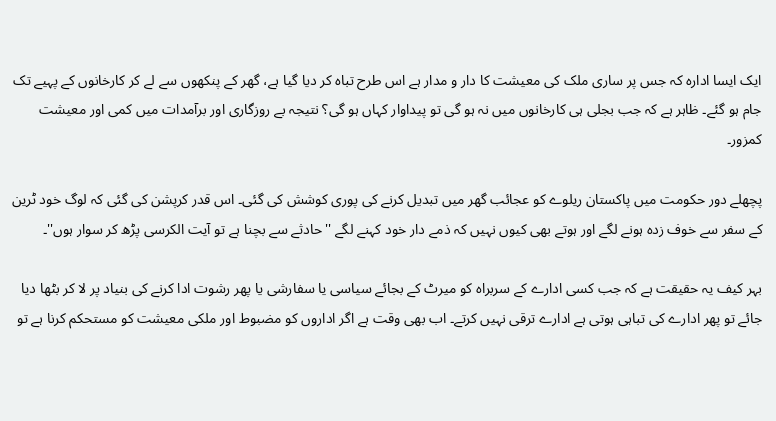ایک ایسا ادارہ کہ جس پر ساری ملک کی معیشت کا دار و مدار ہے اس طرح تباہ کر دیا گیا ہے، گھر کے پنکھوں سے لے کر کارخانوں کے پہیے تک جام ہو گئے۔ ظاہر ہے کہ جب بجلی ہی کارخانوں میں نہ ہو گی تو پیداوار کہاں ہو گی؟ نتیجہ بے روزگاری اور برآمدات میں کمی اور معیشت کمزور۔

پچھلے دور حکومت میں پاکستان ریلوے کو عجائب گھر میں تبدیل کرنے کی پوری کوشش کی گئی۔ اس قدر کرپشن کی گئی کہ لوگ خود ٹرین کے سفر سے خوف زدہ ہونے لگے اور ہوتے بھی کیوں نہیں کہ ذمے دار خود کہنے لگے ''حادثے سے بچنا ہے تو آیت الکرسی پڑھ کر سوار ہوں''۔

بہر کیف یہ حقیقت ہے کہ جب کسی ادارے کے سربراہ کو میرٹ کے بجائے سیاسی یا سفارشی یا پھر رشوت ادا کرنے کی بنیاد پر لا کر بٹھا دیا جائے تو پھر ادارے کی تباہی ہوتی ہے ادارے ترقی نہیں کرتے۔ اب بھی وقت ہے اگر اداروں کو مضبوط اور ملکی معیشت کو مستحکم کرنا ہے تو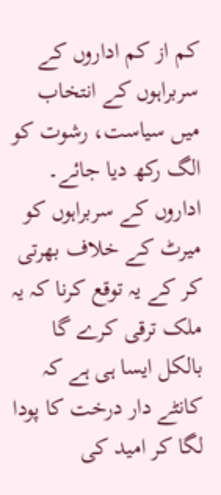کم از کم اداروں کے سربراہوں کے انتخاب میں سیاست، رشوت کو الگ رکھ دیا جائے۔ اداروں کے سربراہوں کو میرٹ کے خلاف بھرتی کر کے یہ توقع کرنا کہ یہ ملک ترقی کرے گا بالکل ایسا ہی ہے کہ کانٹے دار درخت کا پودا لگا کر امید کی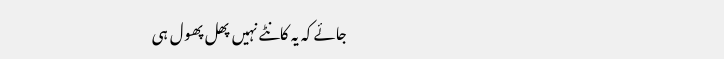جائے کہ یہ کانٹے نہیں پھل پھول ہی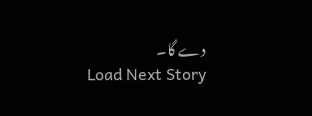دے گا۔
Load Next Story